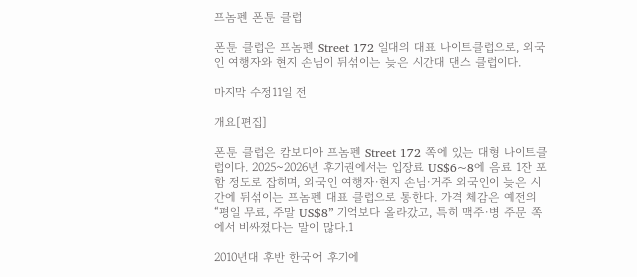프놈펜 폰툰 클럽

폰툰 클럽은 프놈펜 Street 172 일대의 대표 나이트클럽으로, 외국인 여행자와 현지 손님이 뒤섞이는 늦은 시간대 댄스 클럽이다.

마지막 수정11일 전

개요[편집]

폰툰 클럽은 캄보디아 프놈펜 Street 172 쪽에 있는 대형 나이트클럽이다. 2025~2026년 후기권에서는 입장료 US$6~8에 음료 1잔 포함 정도로 잡히며, 외국인 여행자·현지 손님·거주 외국인이 늦은 시간에 뒤섞이는 프놈펜 대표 클럽으로 통한다. 가격 체감은 예전의 “평일 무료, 주말 US$8” 기억보다 올라갔고, 특히 맥주·병 주문 쪽에서 비싸졌다는 말이 많다.1

2010년대 후반 한국어 후기에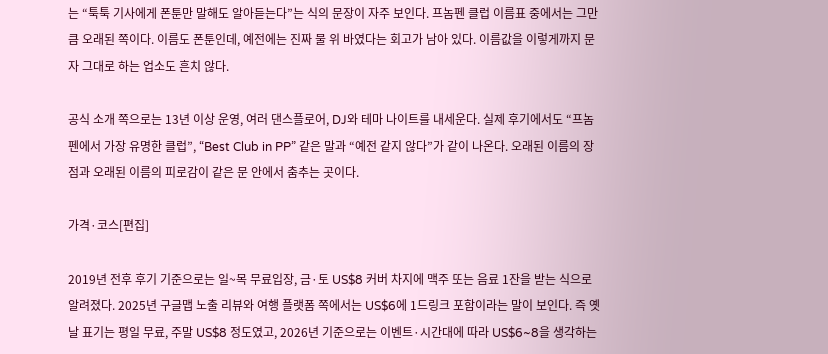는 “툭툭 기사에게 폰툰만 말해도 알아듣는다”는 식의 문장이 자주 보인다. 프놈펜 클럽 이름표 중에서는 그만큼 오래된 쪽이다. 이름도 폰툰인데, 예전에는 진짜 물 위 바였다는 회고가 남아 있다. 이름값을 이렇게까지 문자 그대로 하는 업소도 흔치 않다.

공식 소개 쪽으로는 13년 이상 운영, 여러 댄스플로어, DJ와 테마 나이트를 내세운다. 실제 후기에서도 “프놈펜에서 가장 유명한 클럽”, “Best Club in PP” 같은 말과 “예전 같지 않다”가 같이 나온다. 오래된 이름의 장점과 오래된 이름의 피로감이 같은 문 안에서 춤추는 곳이다.

가격·코스[편집]

2019년 전후 후기 기준으로는 일~목 무료입장, 금·토 US$8 커버 차지에 맥주 또는 음료 1잔을 받는 식으로 알려졌다. 2025년 구글맵 노출 리뷰와 여행 플랫폼 쪽에서는 US$6에 1드링크 포함이라는 말이 보인다. 즉 옛날 표기는 평일 무료, 주말 US$8 정도였고, 2026년 기준으로는 이벤트·시간대에 따라 US$6~8을 생각하는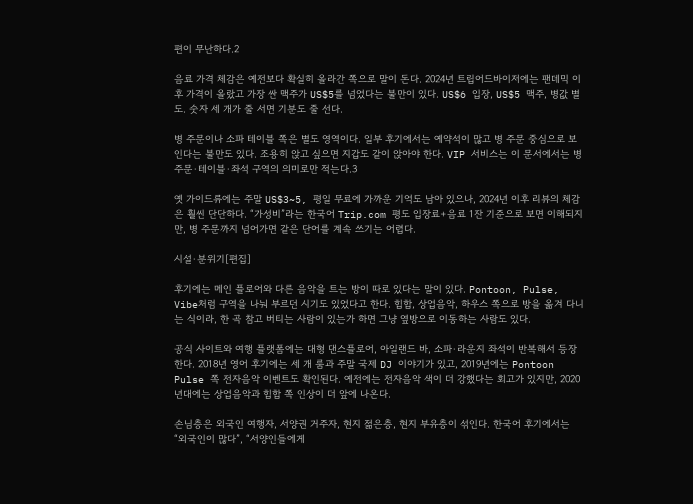편이 무난하다.2

음료 가격 체감은 예전보다 확실히 올라간 쪽으로 말이 돈다. 2024년 트립어드바이저에는 팬데믹 이후 가격이 올랐고 가장 싼 맥주가 US$5를 넘었다는 불만이 있다. US$6 입장, US$5 맥주, 병값 별도. 숫자 세 개가 줄 서면 기분도 줄 선다.

병 주문이나 소파 테이블 쪽은 별도 영역이다. 일부 후기에서는 예약석이 많고 병 주문 중심으로 보인다는 불만도 있다. 조용히 앉고 싶으면 지갑도 같이 앉아야 한다. VIP 서비스는 이 문서에서는 병 주문·테이블·좌석 구역의 의미로만 적는다.3

옛 가이드류에는 주말 US$3~5, 평일 무료에 가까운 기억도 남아 있으나, 2024년 이후 리뷰의 체감은 훨씬 단단하다. “가성비”라는 한국어 Trip.com 평도 입장료+음료 1잔 기준으로 보면 이해되지만, 병 주문까지 넘어가면 같은 단어를 계속 쓰기는 어렵다.

시설·분위기[편집]

후기에는 메인 플로어와 다른 음악을 트는 방이 따로 있다는 말이 있다. Pontoon, Pulse, Vibe처럼 구역을 나눠 부르던 시기도 있었다고 한다. 힙합, 상업음악, 하우스 쪽으로 방을 옮겨 다니는 식이라, 한 곡 참고 버티는 사람이 있는가 하면 그냥 옆방으로 이동하는 사람도 있다.

공식 사이트와 여행 플랫폼에는 대형 댄스플로어, 아일랜드 바, 소파·라운지 좌석이 반복해서 등장한다. 2018년 영어 후기에는 세 개 룸과 주말 국제 DJ 이야기가 있고, 2019년에는 Pontoon Pulse 쪽 전자음악 이벤트도 확인된다. 예전에는 전자음악 색이 더 강했다는 회고가 있지만, 2020년대에는 상업음악과 힙합 쪽 인상이 더 앞에 나온다.

손님층은 외국인 여행자, 서양권 거주자, 현지 젊은층, 현지 부유층이 섞인다. 한국어 후기에서는 “외국인이 많다”, “서양인들에게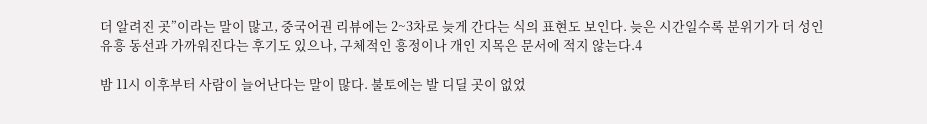더 알려진 곳”이라는 말이 많고, 중국어권 리뷰에는 2~3차로 늦게 간다는 식의 표현도 보인다. 늦은 시간일수록 분위기가 더 성인 유흥 동선과 가까워진다는 후기도 있으나, 구체적인 흥정이나 개인 지목은 문서에 적지 않는다.4

밤 11시 이후부터 사람이 늘어난다는 말이 많다. 불토에는 발 디딜 곳이 없었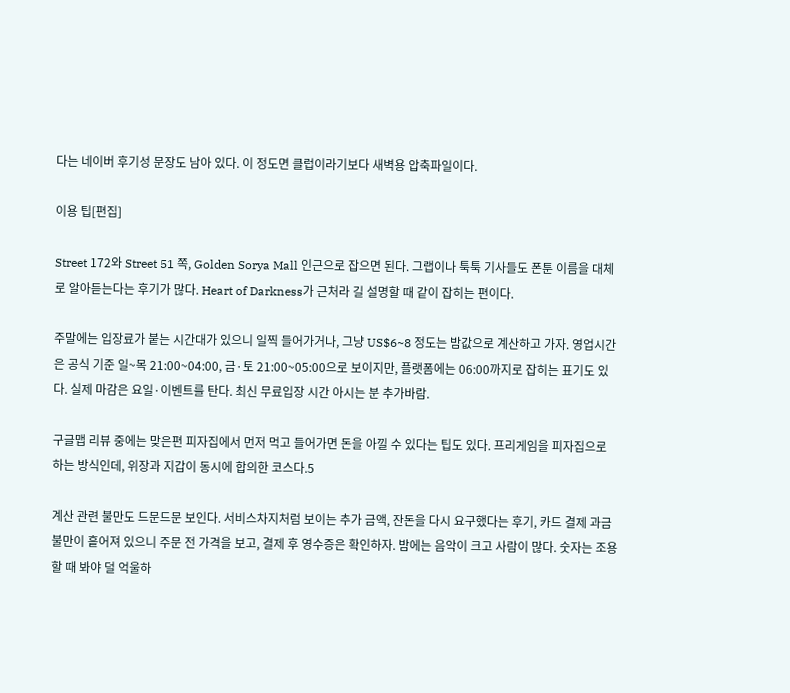다는 네이버 후기성 문장도 남아 있다. 이 정도면 클럽이라기보다 새벽용 압축파일이다.

이용 팁[편집]

Street 172와 Street 51 쪽, Golden Sorya Mall 인근으로 잡으면 된다. 그랩이나 툭툭 기사들도 폰툰 이름을 대체로 알아듣는다는 후기가 많다. Heart of Darkness가 근처라 길 설명할 때 같이 잡히는 편이다.

주말에는 입장료가 붙는 시간대가 있으니 일찍 들어가거나, 그냥 US$6~8 정도는 밤값으로 계산하고 가자. 영업시간은 공식 기준 일~목 21:00~04:00, 금·토 21:00~05:00으로 보이지만, 플랫폼에는 06:00까지로 잡히는 표기도 있다. 실제 마감은 요일·이벤트를 탄다. 최신 무료입장 시간 아시는 분 추가바람.

구글맵 리뷰 중에는 맞은편 피자집에서 먼저 먹고 들어가면 돈을 아낄 수 있다는 팁도 있다. 프리게임을 피자집으로 하는 방식인데, 위장과 지갑이 동시에 합의한 코스다.5

계산 관련 불만도 드문드문 보인다. 서비스차지처럼 보이는 추가 금액, 잔돈을 다시 요구했다는 후기, 카드 결제 과금 불만이 흩어져 있으니 주문 전 가격을 보고, 결제 후 영수증은 확인하자. 밤에는 음악이 크고 사람이 많다. 숫자는 조용할 때 봐야 덜 억울하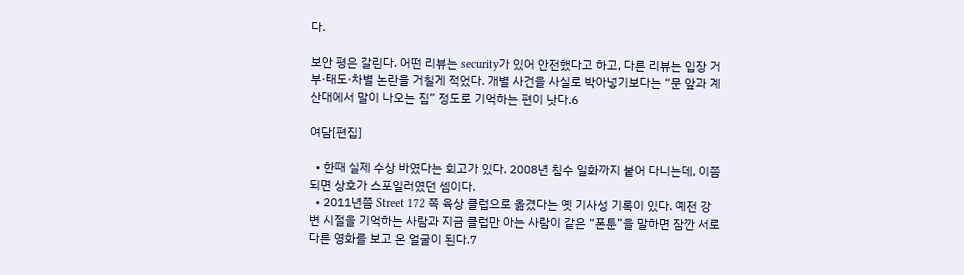다.

보안 평은 갈린다. 어떤 리뷰는 security가 있어 안전했다고 하고, 다른 리뷰는 입장 거부·태도·차별 논란을 거칠게 적었다. 개별 사건을 사실로 박아넣기보다는 “문 앞과 계산대에서 말이 나오는 집” 정도로 기억하는 편이 낫다.6

여담[편집]

  • 한때 실제 수상 바였다는 회고가 있다. 2008년 침수 일화까지 붙어 다니는데, 이쯤 되면 상호가 스포일러였던 셈이다.
  • 2011년쯤 Street 172 쪽 육상 클럽으로 옮겼다는 옛 기사성 기록이 있다. 예전 강변 시절을 기억하는 사람과 지금 클럽만 아는 사람이 같은 “폰툰”을 말하면 잠깐 서로 다른 영화를 보고 온 얼굴이 된다.7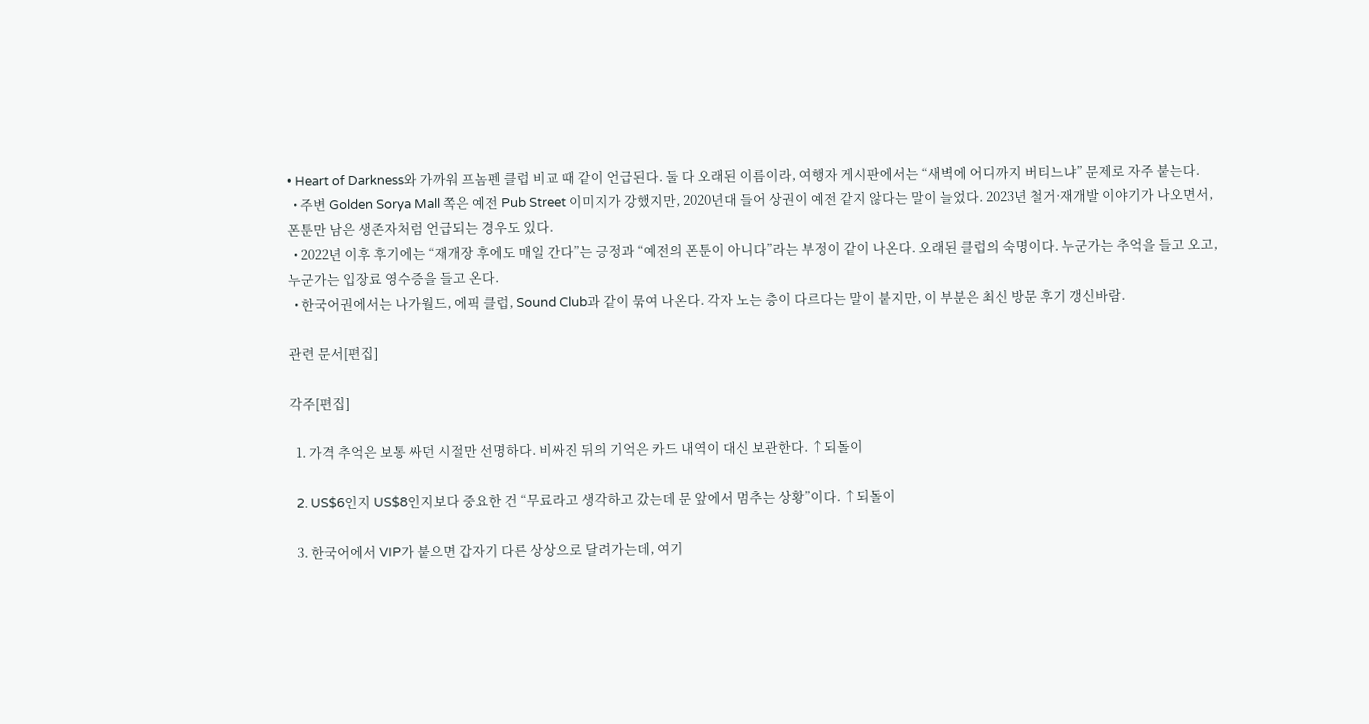• Heart of Darkness와 가까워 프놈펜 클럽 비교 때 같이 언급된다. 둘 다 오래된 이름이라, 여행자 게시판에서는 “새벽에 어디까지 버티느냐” 문제로 자주 붙는다.
  • 주변 Golden Sorya Mall 쪽은 예전 Pub Street 이미지가 강했지만, 2020년대 들어 상권이 예전 같지 않다는 말이 늘었다. 2023년 철거·재개발 이야기가 나오면서, 폰툰만 남은 생존자처럼 언급되는 경우도 있다.
  • 2022년 이후 후기에는 “재개장 후에도 매일 간다”는 긍정과 “예전의 폰툰이 아니다”라는 부정이 같이 나온다. 오래된 클럽의 숙명이다. 누군가는 추억을 들고 오고, 누군가는 입장료 영수증을 들고 온다.
  • 한국어권에서는 나가월드, 에픽 클럽, Sound Club과 같이 묶여 나온다. 각자 노는 층이 다르다는 말이 붙지만, 이 부분은 최신 방문 후기 갱신바람.

관련 문서[편집]

각주[편집]

  1. 가격 추억은 보통 싸던 시절만 선명하다. 비싸진 뒤의 기억은 카드 내역이 대신 보관한다. ↑되돌이

  2. US$6인지 US$8인지보다 중요한 건 “무료라고 생각하고 갔는데 문 앞에서 멈추는 상황”이다. ↑되돌이

  3. 한국어에서 VIP가 붙으면 갑자기 다른 상상으로 달려가는데, 여기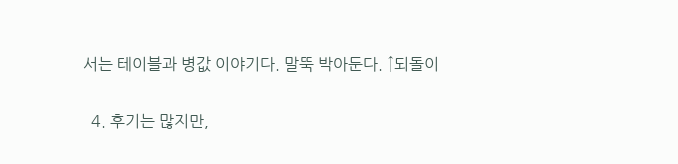서는 테이블과 병값 이야기다. 말뚝 박아둔다. ↑되돌이

  4. 후기는 많지만,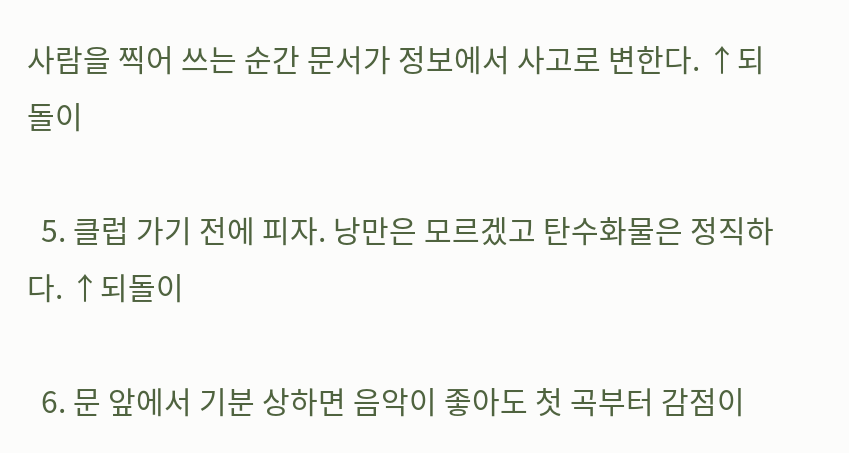사람을 찍어 쓰는 순간 문서가 정보에서 사고로 변한다. ↑되돌이

  5. 클럽 가기 전에 피자. 낭만은 모르겠고 탄수화물은 정직하다. ↑되돌이

  6. 문 앞에서 기분 상하면 음악이 좋아도 첫 곡부터 감점이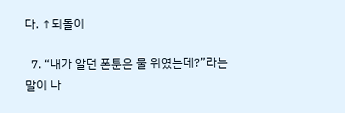다. ↑되돌이

  7. “내가 알던 폰툰은 물 위였는데?”라는 말이 나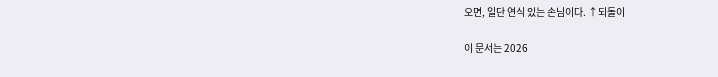오면, 일단 연식 있는 손님이다. ↑되돌이

이 문서는 2026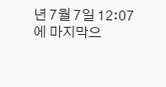년 7월 7일 12:07에 마지막으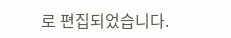로 편집되었습니다.